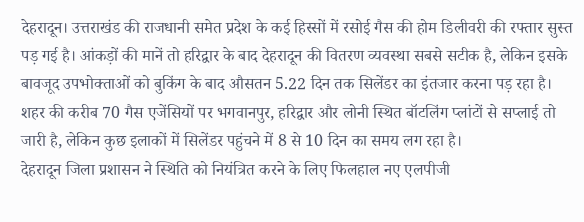देहरादून। उत्तराखंड की राजधानी समेत प्रदेश के कई हिस्सों में रसोई गैस की होम डिलीवरी की रफ्तार सुस्त पड़ गई है। आंकड़ों की मानें तो हरिद्वार के बाद देहरादून की वितरण व्यवस्था सबसे सटीक है, लेकिन इसके बावजूद उपभोक्ताओं को बुकिंग के बाद औसतन 5.22 दिन तक सिलेंडर का इंतजार करना पड़ रहा है।
शहर की करीब 70 गैस एजेंसियों पर भगवानपुर, हरिद्वार और लोनी स्थित बॉटलिंग प्लांटों से सप्लाई तो जारी है, लेकिन कुछ इलाकों में सिलेंडर पहुंचने में 8 से 10 दिन का समय लग रहा है।
देहरादून जिला प्रशासन ने स्थिति को नियंत्रित करने के लिए फिलहाल नए एलपीजी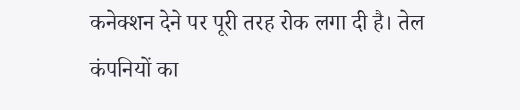कनेक्शन देने पर पूरी तरह रोक लगा दी है। तेल कंपनियों का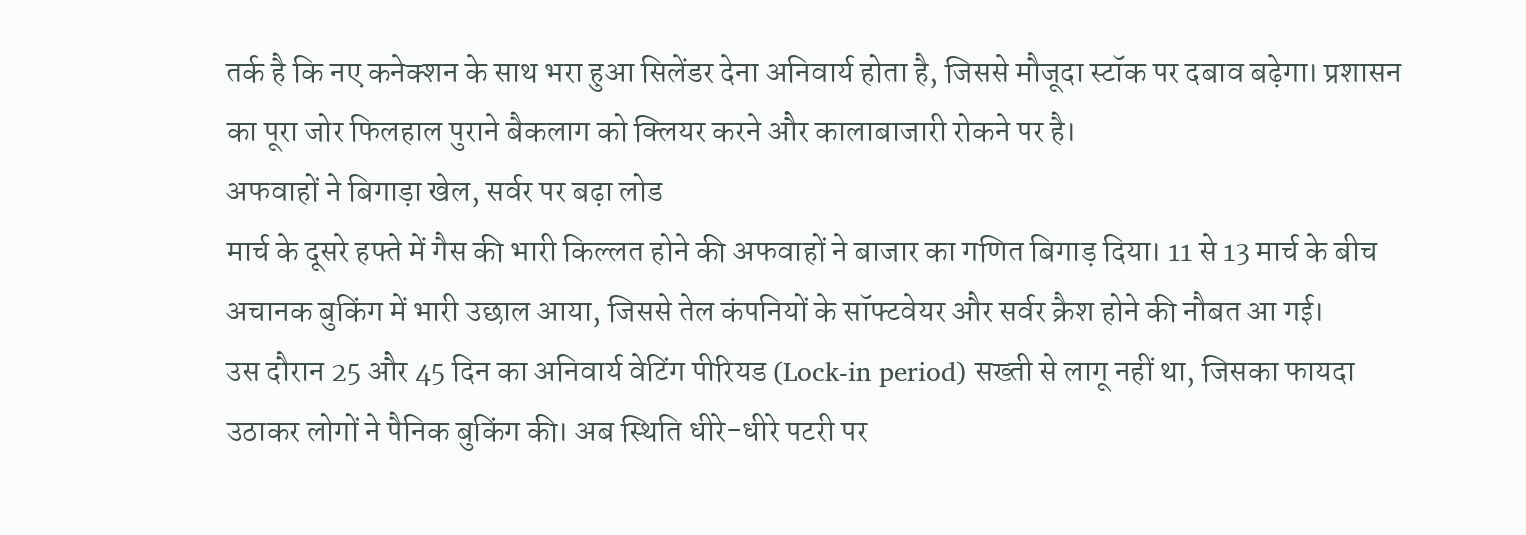तर्क है कि नए कनेक्शन के साथ भरा हुआ सिलेंडर देना अनिवार्य होता है, जिससे मौजूदा स्टॉक पर दबाव बढ़ेगा। प्रशासन का पूरा जोर फिलहाल पुराने बैकलाग को क्लियर करने और कालाबाजारी रोकने पर है।
अफवाहों ने बिगाड़ा खेल, सर्वर पर बढ़ा लोड
मार्च के दूसरे हफ्ते में गैस की भारी किल्लत होने की अफवाहों ने बाजार का गणित बिगाड़ दिया। 11 से 13 मार्च के बीच अचानक बुकिंग में भारी उछाल आया, जिससे तेल कंपनियों के सॉफ्टवेयर और सर्वर क्रैश होने की नौबत आ गई।
उस दौरान 25 और 45 दिन का अनिवार्य वेटिंग पीरियड (Lock-in period) सख्ती से लागू नहीं था, जिसका फायदा उठाकर लोगों ने पैनिक बुकिंग की। अब स्थिति धीरे-धीरे पटरी पर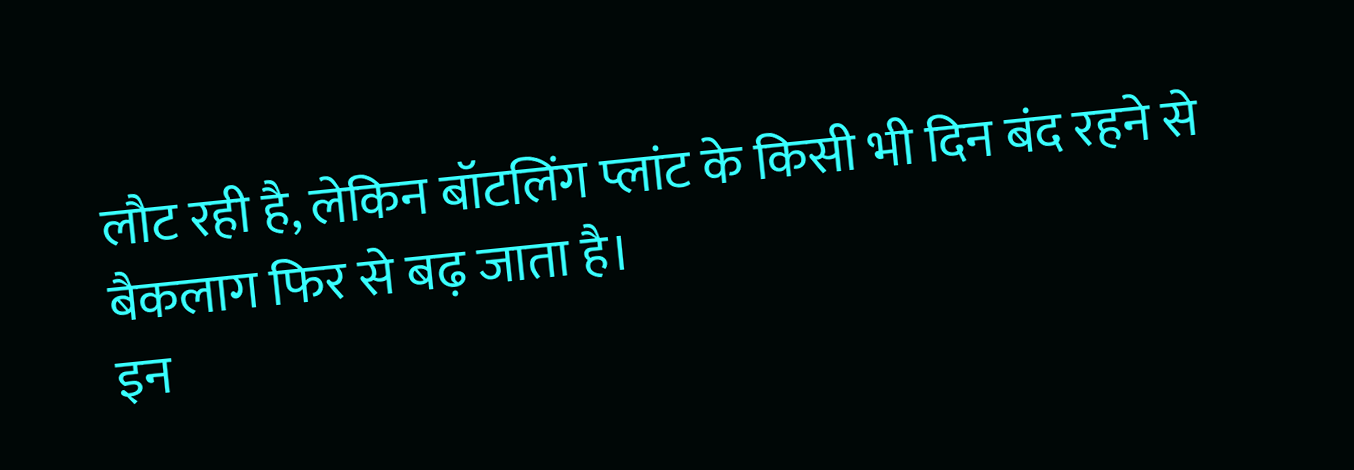लौट रही है, लेकिन बॉटलिंग प्लांट के किसी भी दिन बंद रहने से बैकलाग फिर से बढ़ जाता है।
इन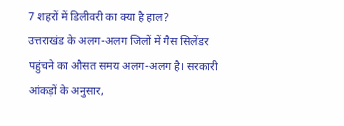7 शहरों में डिलीवरी का क्या है हाल?
उत्तराखंड के अलग-अलग जिलों में गैस सिलेंडर पहुंचने का औसत समय अलग-अलग है। सरकारी आंकड़ों के अनुसार,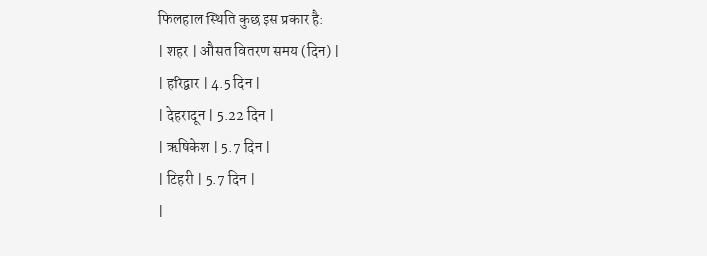फिलहाल स्थिति कुछ इस प्रकार है:
| शहर | औसत वितरण समय (दिन) |
| हरिद्वार | 4.5 दिन |
| देहरादून | 5.22 दिन |
| ऋषिकेश | 5.7 दिन |
| टिहरी | 5.7 दिन |
|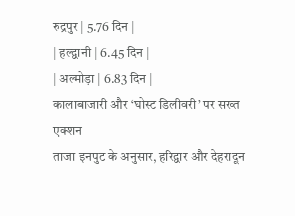रुद्रपुर | 5.76 दिन |
| हल्द्वानी | 6.45 दिन |
| अल्मोड़ा | 6.83 दिन |
कालाबाजारी और ‘घोस्ट डिलीवरी’ पर सख्त एक्शन
ताजा इनपुट के अनुसार, हरिद्वार और देहरादून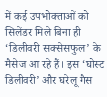में कई उपभोक्ताओं को सिलेंडर मिले बिना ही ‘डिलीवरी सक्सेसफुल’ के मैसेज आ रहे हैं। इस ‘घोस्ट डिलीवरी’ और घरेलू गैस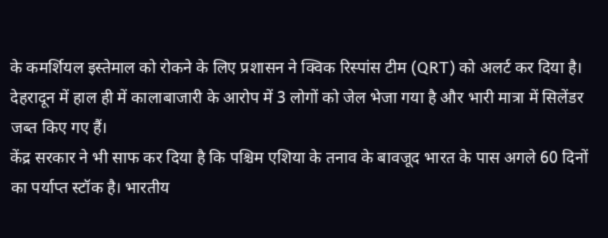के कमर्शियल इस्तेमाल को रोकने के लिए प्रशासन ने क्विक रिस्पांस टीम (QRT) को अलर्ट कर दिया है। देहरादून में हाल ही में कालाबाजारी के आरोप में 3 लोगों को जेल भेजा गया है और भारी मात्रा में सिलेंडर जब्त किए गए हैं।
केंद्र सरकार ने भी साफ कर दिया है कि पश्चिम एशिया के तनाव के बावजूद भारत के पास अगले 60 दिनों का पर्याप्त स्टॉक है। भारतीय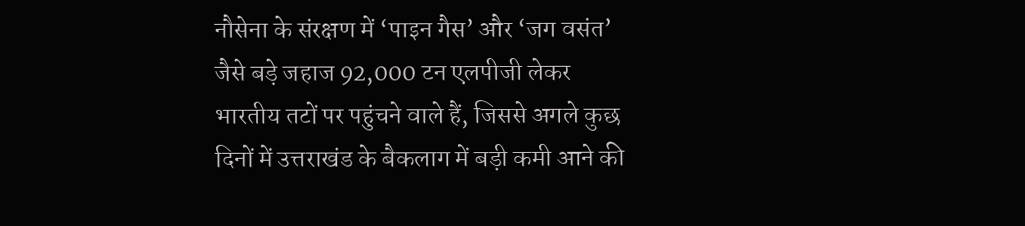नौसेना के संरक्षण में ‘पाइन गैस’ और ‘जग वसंत’ जैसे बड़े जहाज 92,000 टन एलपीजी लेकर भारतीय तटों पर पहुंचने वाले हैं, जिससे अगले कुछ दिनों में उत्तराखंड के बैकलाग में बड़ी कमी आने की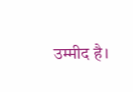उम्मीद है।